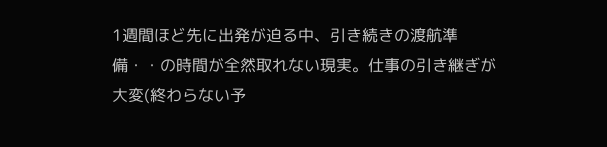1週間ほど先に出発が迫る中、引き続きの渡航準備・・の時間が全然取れない現実。仕事の引き継ぎが大変(終わらない予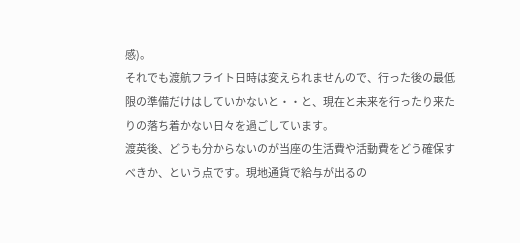感)。
それでも渡航フライト日時は変えられませんので、行った後の最低限の準備だけはしていかないと・・と、現在と未来を行ったり来たりの落ち着かない日々を過ごしています。
渡英後、どうも分からないのが当座の生活費や活動費をどう確保すべきか、という点です。現地通貨で給与が出るの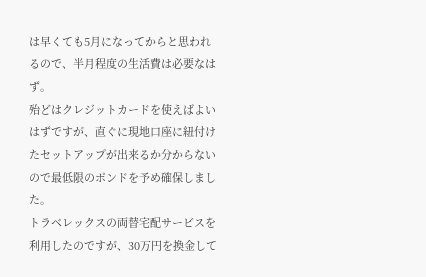は早くても5月になってからと思われるので、半月程度の生活費は必要なはず。
殆どはクレジットカードを使えばよいはずですが、直ぐに現地口座に紐付けたセットアップが出来るか分からないので最低限のポンドを予め確保しました。
トラベレックスの両替宅配サービスを利用したのですが、30万円を換金して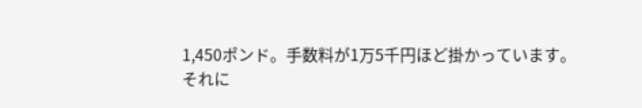1,450ポンド。手数料が1万5千円ほど掛かっています。
それに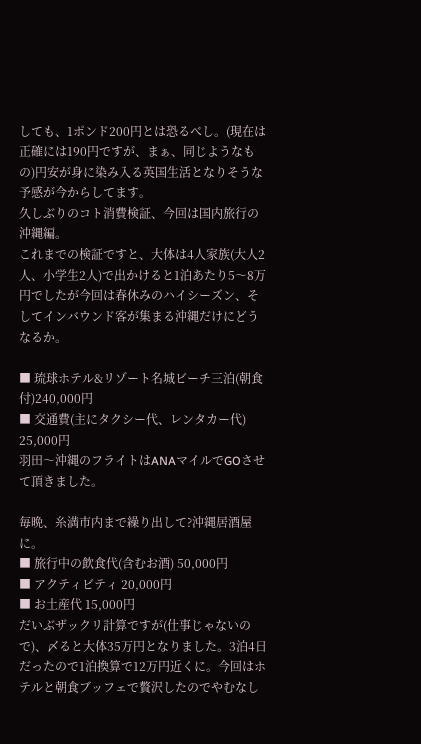しても、1ポンド200円とは恐るべし。(現在は正確には190円ですが、まぁ、同じようなもの)円安が身に染み入る英国生活となりそうな予感が今からしてます。
久しぶりのコト消費検証、今回は国内旅行の沖縄編。
これまでの検証ですと、大体は4人家族(大人2人、小学生2人)で出かけると1泊あたり5〜8万円でしたが今回は春休みのハイシーズン、そしてインバウンド客が集まる沖縄だけにどうなるか。

■ 琉球ホテル&リゾート名城ビーチ三泊(朝食付)240,000円
■ 交通費(主にタクシー代、レンタカー代) 25,000円
羽田〜沖縄のフライトはANAマイルでGOさせて頂きました。

毎晩、糸満市内まで繰り出して?沖縄居酒屋に。
■ 旅行中の飲食代(含むお酒) 50,000円
■ アクティビティ 20,000円
■ お土産代 15,000円
だいぶザックリ計算ですが(仕事じゃないので)、〆ると大体35万円となりました。3泊4日だったので1泊換算で12万円近くに。今回はホテルと朝食ブッフェで贅沢したのでやむなし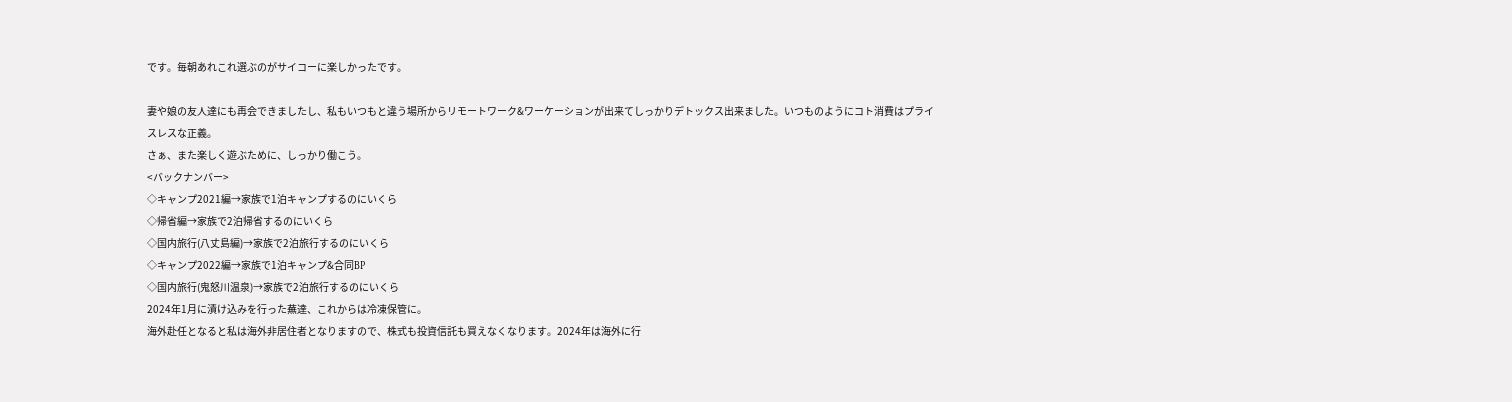です。毎朝あれこれ選ぶのがサイコーに楽しかったです。

妻や娘の友人達にも再会できましたし、私もいつもと違う場所からリモートワーク&ワーケーションが出来てしっかりデトックス出来ました。いつものようにコト消費はプライスレスな正義。
さぁ、また楽しく遊ぶために、しっかり働こう。
<バックナンバー>
◇キャンプ2021編→家族で1泊キャンプするのにいくら
◇帰省編→家族で2泊帰省するのにいくら
◇国内旅行(八丈島編)→家族で2泊旅行するのにいくら
◇キャンプ2022編→家族で1泊キャンプ&合同BP
◇国内旅行(鬼怒川温泉)→家族で2泊旅行するのにいくら
2024年1月に漬け込みを行った蕪達、これからは冷凍保管に。
海外赴任となると私は海外非居住者となりますので、株式も投資信託も買えなくなります。2024年は海外に行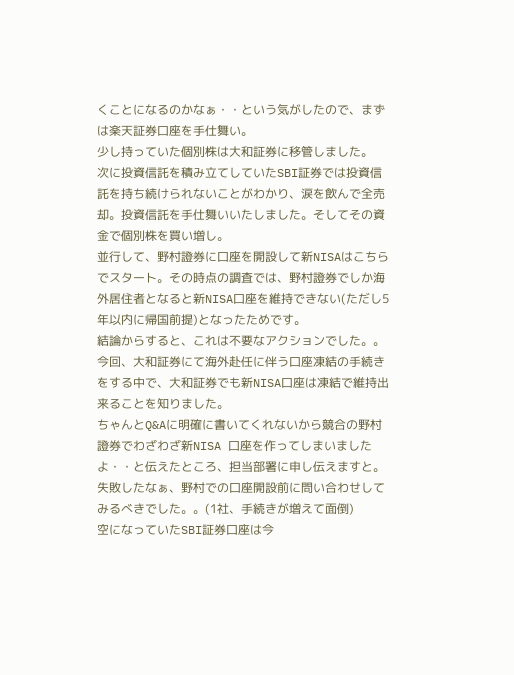くことになるのかなぁ・・という気がしたので、まずは楽天証券口座を手仕舞い。
少し持っていた個別株は大和証券に移管しました。
次に投資信託を積み立てしていたSBI証券では投資信託を持ち続けられないことがわかり、涙を飲んで全売却。投資信託を手仕舞いいたしました。そしてその資金で個別株を買い増し。
並行して、野村證券に口座を開設して新NISAはこちらでスタート。その時点の調査では、野村證券でしか海外居住者となると新NISA口座を維持できない(ただし5年以内に帰国前提)となったためです。
結論からすると、これは不要なアクションでした。。今回、大和証券にて海外赴任に伴う口座凍結の手続きをする中で、大和証券でも新NISA口座は凍結で維持出来ることを知りました。
ちゃんとQ&Aに明確に書いてくれないから競合の野村證券でわざわざ新NISA 口座を作ってしまいましたよ・・と伝えたところ、担当部署に申し伝えますと。失敗したなぁ、野村での口座開設前に問い合わせしてみるべきでした。。(1社、手続きが増えて面倒)
空になっていたSBI証券口座は今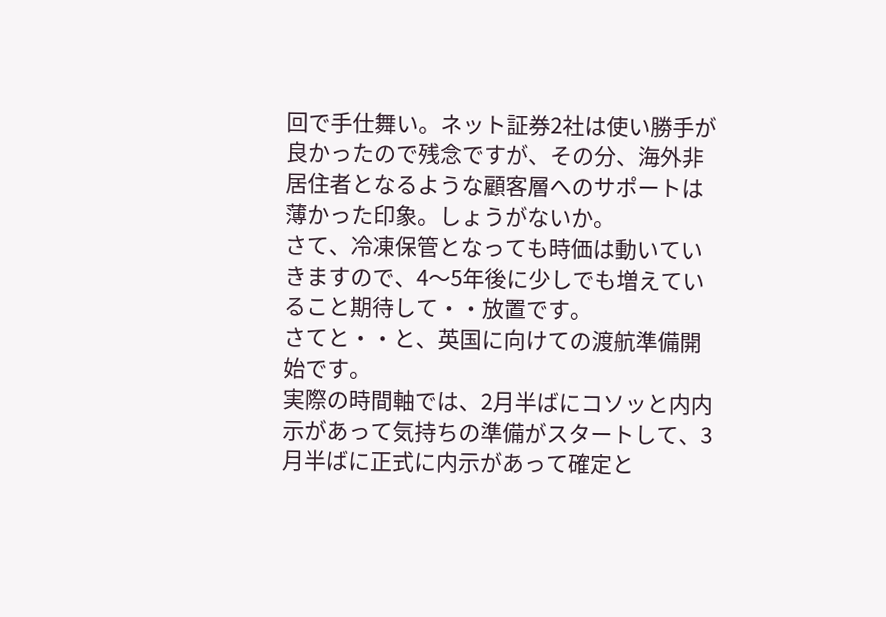回で手仕舞い。ネット証券2社は使い勝手が良かったので残念ですが、その分、海外非居住者となるような顧客層へのサポートは薄かった印象。しょうがないか。
さて、冷凍保管となっても時価は動いていきますので、4〜5年後に少しでも増えていること期待して・・放置です。
さてと・・と、英国に向けての渡航準備開始です。
実際の時間軸では、2月半ばにコソッと内内示があって気持ちの準備がスタートして、3月半ばに正式に内示があって確定と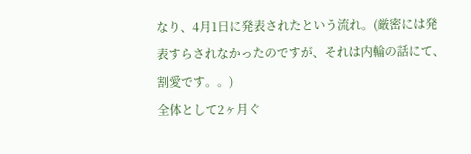なり、4月1日に発表されたという流れ。(厳密には発表すらされなかったのですが、それは内輪の話にて、割愛です。。)
全体として2ヶ月ぐ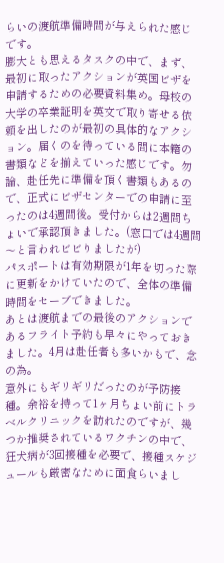らいの渡航準備時間が与えられた感じです。
膨大とも思えるタスクの中で、まず、最初に取ったアクションが英国ビザを申請するための必要資料集め。母校の大学の卒業証明を英文で取り寄せる依頼を出したのが最初の具体的なアクション。届くのを待っている間に本籍の書類などを揃えていった感じです。勿論、赴任先に準備を頂く書類もあるので、正式にビザセンターでの申請に至ったのは4週間後。受付からは2週間ちょいで承認頂きました。(窓口では4週間〜と言われビビりましたが)
パスポートは有効期限が1年を切った際に更新をかけていたので、全体の準備時間をセーブできました。
あとは渡航までの最後のアクションであるフライト予約も早々にやっておきました。4月は赴任者も多いかもで、念の為。
意外にもギリギリだったのが予防接種。余裕を持って1ヶ月ちょい前にトラベルクリニックを訪れたのですが、幾つか推奨されているワクチンの中で、狂犬病が3回接種を必要で、接種スケジュールも厳密なために面食らいまし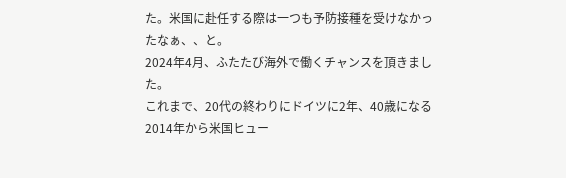た。米国に赴任する際は一つも予防接種を受けなかったなぁ、、と。
2024年4月、ふたたび海外で働くチャンスを頂きました。
これまで、20代の終わりにドイツに2年、40歳になる2014年から米国ヒュー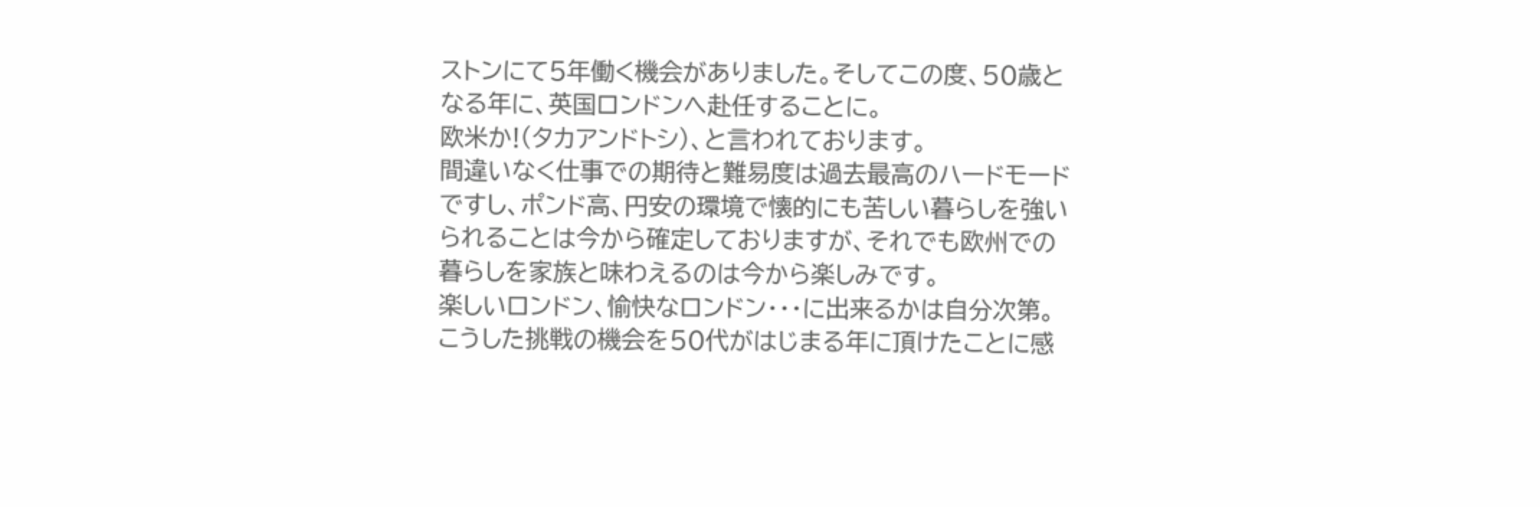ストンにて5年働く機会がありました。そしてこの度、50歳となる年に、英国ロンドンへ赴任することに。
欧米か!(タカアンドトシ)、と言われております。
間違いなく仕事での期待と難易度は過去最高のハードモードですし、ポンド高、円安の環境で懐的にも苦しい暮らしを強いられることは今から確定しておりますが、それでも欧州での暮らしを家族と味わえるのは今から楽しみです。
楽しいロンドン、愉快なロンドン・・・に出来るかは自分次第。こうした挑戦の機会を50代がはじまる年に頂けたことに感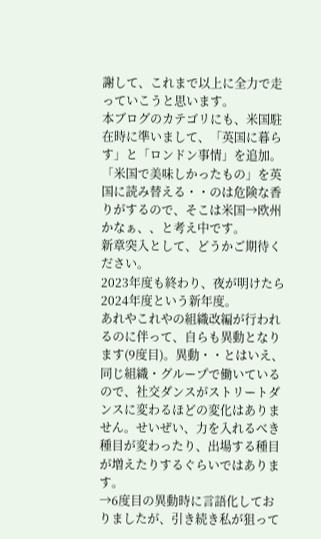謝して、これまで以上に全力で走っていこうと思います。
本ブログのカテゴリにも、米国駐在時に準いまして、「英国に暮らす」と「ロンドン事情」を追加。「米国で美味しかったもの」を英国に読み替える・・のは危険な香りがするので、そこは米国→欧州かなぁ、、と考え中です。
新章突入として、どうかご期待ください。
2023年度も終わり、夜が明けたら2024年度という新年度。
あれやこれやの組織改編が行われるのに伴って、自らも異動となります(9度目)。異動・・とはいえ、同じ組織・グループで働いているので、社交ダンスがストリートダンスに変わるほどの変化はありません。せいぜい、力を入れるべき種目が変わったり、出場する種目が増えたりするぐらいではあります。
→6度目の異動時に言語化しておりましたが、引き続き私が狙って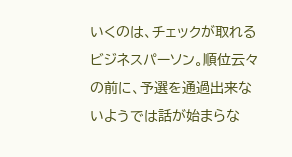いくのは、チェックが取れるビジネスパーソン。順位云々の前に、予選を通過出来ないようでは話が始まらな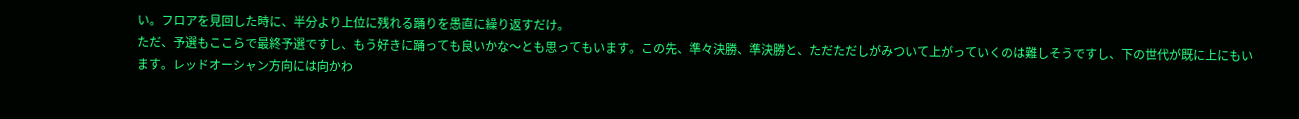い。フロアを見回した時に、半分より上位に残れる踊りを愚直に繰り返すだけ。
ただ、予選もここらで最終予選ですし、もう好きに踊っても良いかな〜とも思ってもいます。この先、準々決勝、準決勝と、ただただしがみついて上がっていくのは難しそうですし、下の世代が既に上にもいます。レッドオーシャン方向には向かわ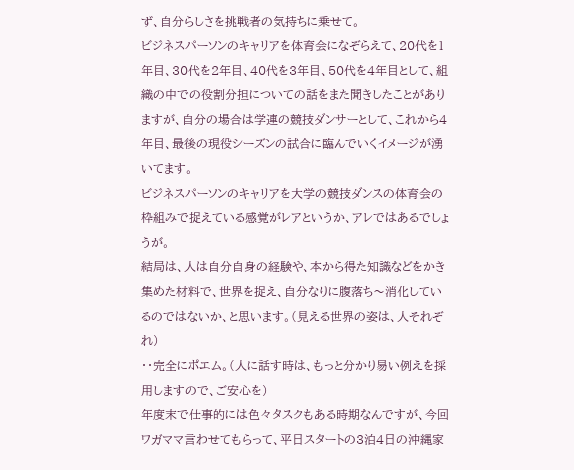ず、自分らしさを挑戦者の気持ちに乗せて。
ビジネスパーソンのキャリアを体育会になぞらえて、20代を1年目、30代を2年目、40代を3年目、50代を4年目として、組織の中での役割分担についての話をまた聞きしたことがありますが、自分の場合は学連の競技ダンサーとして、これから4年目、最後の現役シーズンの試合に臨んでいくイメージが湧いてます。
ビジネスパーソンのキャリアを大学の競技ダンスの体育会の枠組みで捉えている感覚がレアというか、アレではあるでしょうが。
結局は、人は自分自身の経験や、本から得た知識などをかき集めた材料で、世界を捉え、自分なりに腹落ち〜消化しているのではないか、と思います。(見える世界の姿は、人それぞれ)
・・完全にポエム。(人に話す時は、もっと分かり易い例えを採用しますので、ご安心を)
年度末で仕事的には色々タスクもある時期なんですが、今回ワガママ言わせてもらって、平日スタートの3泊4日の沖縄家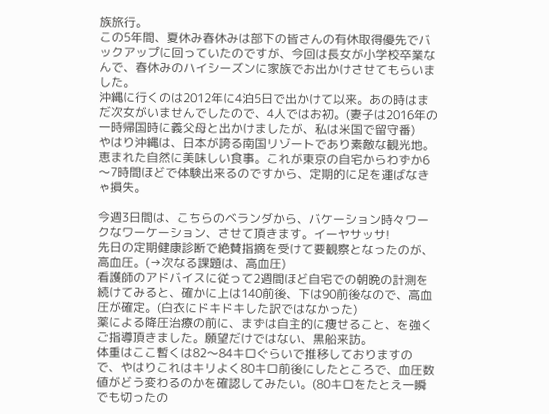族旅行。
この5年間、夏休み春休みは部下の皆さんの有休取得優先でバックアップに回っていたのですが、今回は長女が小学校卒業なんで、春休みのハイシーズンに家族でお出かけさせてもらいました。
沖縄に行くのは2012年に4泊5日で出かけて以来。あの時はまだ次女がいませんでしたので、4人ではお初。(妻子は2016年の一時帰国時に義父母と出かけましたが、私は米国で留守番)
やはり沖縄は、日本が誇る南国リゾートであり素敵な観光地。恵まれた自然に美味しい食事。これが東京の自宅からわずか6〜7時間ほどで体験出来るのですから、定期的に足を運ばなきゃ損失。

今週3日間は、こちらのベランダから、バケーション時々ワークなワーケーション、させて頂きます。イーヤサッサ!
先日の定期健康診断で絶賛指摘を受けて要観察となったのが、高血圧。(→次なる課題は、高血圧)
看護師のアドバイスに従って2週間ほど自宅での朝晩の計測を続けてみると、確かに上は140前後、下は90前後なので、高血圧が確定。(白衣にドキドキした訳ではなかった)
薬による降圧治療の前に、まずは自主的に痩せること、を強くご指導頂きました。願望だけではない、黒船来訪。
体重はここ暫くは82〜84キロぐらいで推移しておりますので、やはりこれはキリよく80キロ前後にしたところで、血圧数値がどう変わるのかを確認してみたい。(80キロをたとえ一瞬でも切ったの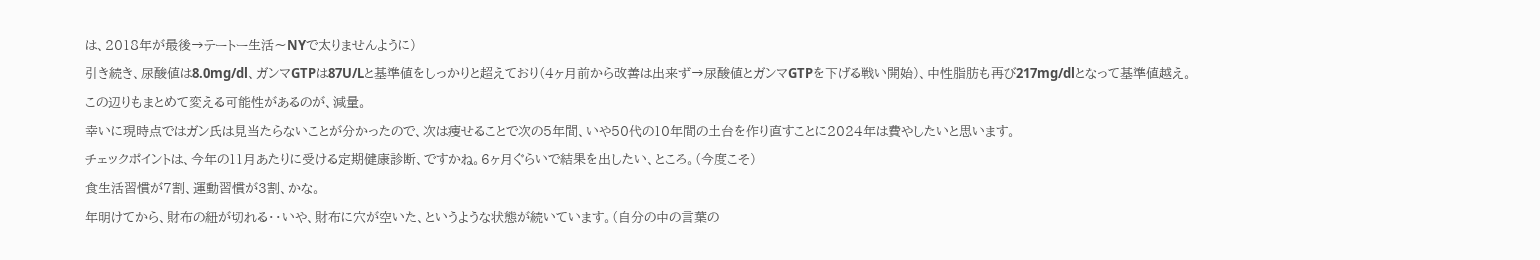は、2018年が最後→テートー生活〜NYで太りませんように)
引き続き、尿酸値は8.0mg/dl、ガンマGTPは87U/Lと基準値をしっかりと超えており(4ヶ月前から改善は出来ず→尿酸値とガンマGTPを下げる戦い開始)、中性脂肪も再び217mg/dlとなって基準値越え。この辺りもまとめて変える可能性があるのが、減量。
幸いに現時点ではガン氏は見当たらないことが分かったので、次は痩せることで次の5年間、いや50代の10年間の土台を作り直すことに2024年は費やしたいと思います。
チェックポイントは、今年の11月あたりに受ける定期健康診断、ですかね。6ヶ月ぐらいで結果を出したい、ところ。(今度こそ)
食生活習慣が7割、運動習慣が3割、かな。
年明けてから、財布の紐が切れる・・いや、財布に穴が空いた、というような状態が続いています。(自分の中の言葉の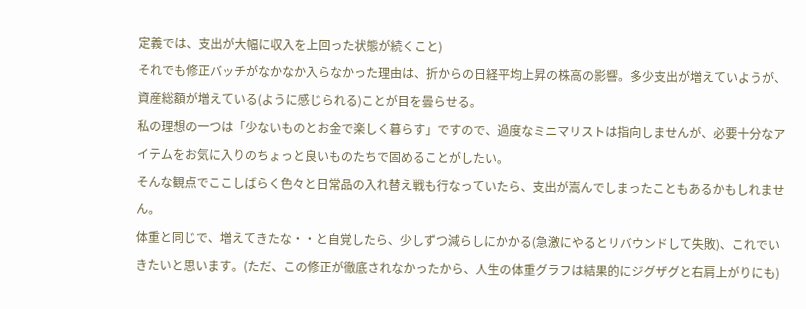定義では、支出が大幅に収入を上回った状態が続くこと)
それでも修正バッチがなかなか入らなかった理由は、折からの日経平均上昇の株高の影響。多少支出が増えていようが、資産総額が増えている(ように感じられる)ことが目を曇らせる。
私の理想の一つは「少ないものとお金で楽しく暮らす」ですので、過度なミニマリストは指向しませんが、必要十分なアイテムをお気に入りのちょっと良いものたちで固めることがしたい。
そんな観点でここしばらく色々と日常品の入れ替え戦も行なっていたら、支出が嵩んでしまったこともあるかもしれません。
体重と同じで、増えてきたな・・と自覚したら、少しずつ減らしにかかる(急激にやるとリバウンドして失敗)、これでいきたいと思います。(ただ、この修正が徹底されなかったから、人生の体重グラフは結果的にジグザグと右肩上がりにも)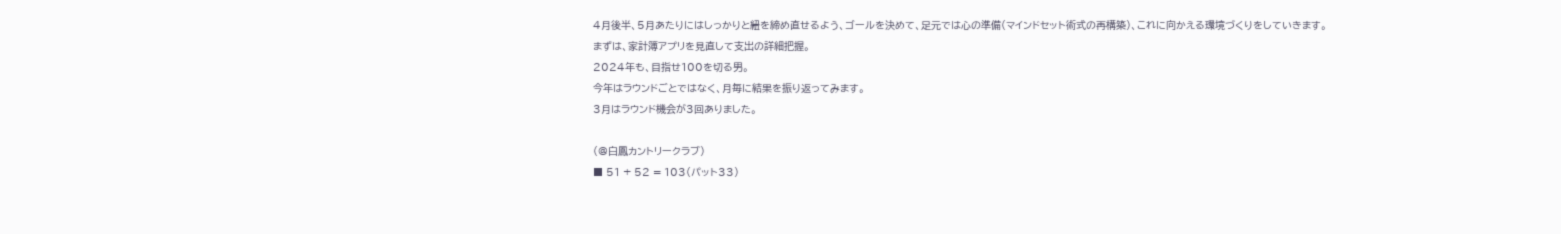4月後半、5月あたりにはしっかりと紐を締め直せるよう、ゴールを決めて、足元では心の準備(マインドセット術式の再構築)、これに向かえる環境づくりをしていきます。
まずは、家計簿アプリを見直して支出の詳細把握。
2024年も、目指せ100を切る男。
今年はラウンドごとではなく、月毎に結果を振り返ってみます。
3月はラウンド機会が3回ありました。

(@白鳳カントリークラブ)
■ 51 + 52 = 103(パット33)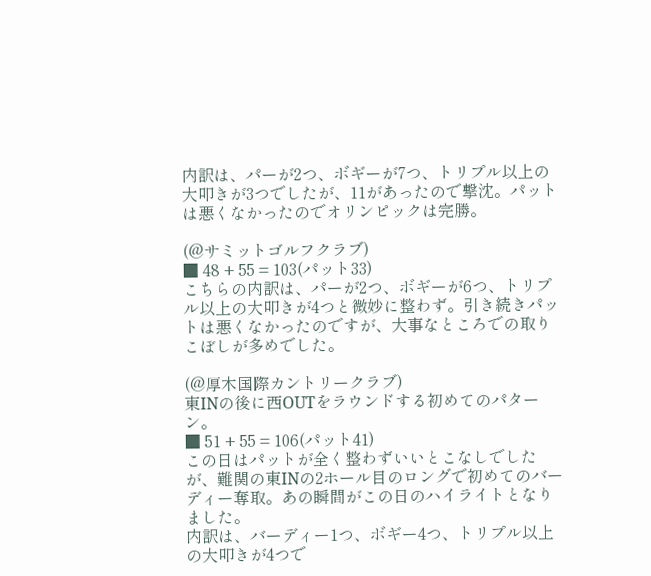内訳は、パーが2つ、ボギーが7つ、トリプル以上の大叩きが3つでしたが、11があったので撃沈。パットは悪くなかったのでオリンピックは完勝。

(@サミットゴルフクラブ)
■ 48 + 55 = 103(パット33)
こちらの内訳は、パーが2つ、ボギーが6つ、トリプル以上の大叩きが4つと微妙に整わず。引き続きパットは悪くなかったのですが、大事なところでの取りこぼしが多めでした。

(@厚木国際カントリークラブ)
東INの後に西OUTをラウンドする初めてのパターン。
■ 51 + 55 = 106(パット41)
この日はパットが全く整わずいいとこなしでしたが、難関の東INの2ホール目のロングで初めてのバーディー奪取。あの瞬間がこの日のハイライトとなりました。
内訳は、バーディー1つ、ボギー4つ、トリプル以上の大叩きが4つで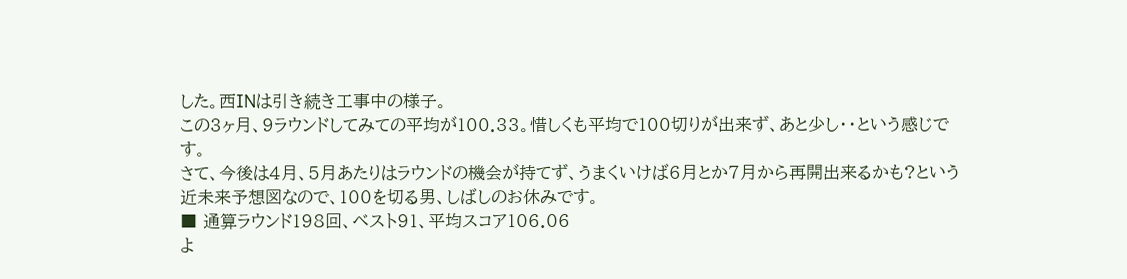した。西INは引き続き工事中の様子。
この3ヶ月、9ラウンドしてみての平均が100.33。惜しくも平均で100切りが出来ず、あと少し・・という感じです。
さて、今後は4月、5月あたりはラウンドの機会が持てず、うまくいけば6月とか7月から再開出来るかも?という近未来予想図なので、100を切る男、しばしのお休みです。
■ 通算ラウンド198回、ベスト91、平均スコア106.06
よ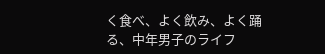く食べ、よく飲み、よく踊る、中年男子のライフ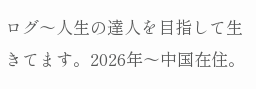ログ〜人生の達人を目指して生きてます。2026年〜中国在住。